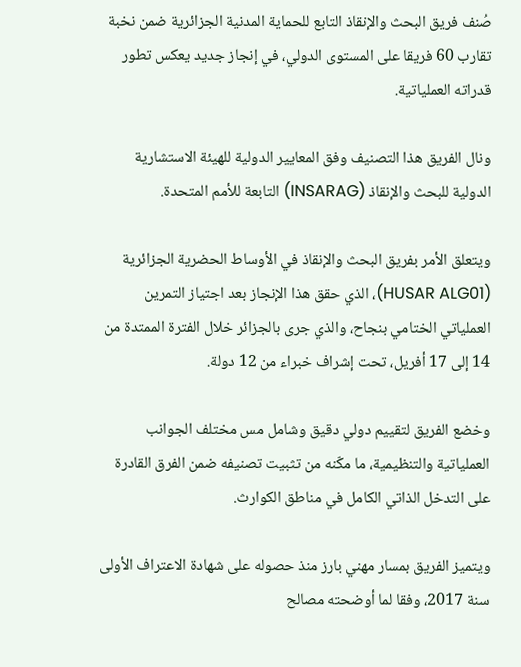صُنف فريق البحث والإنقاذ التابع للحماية المدنية الجزائرية ضمن نخبة تقارب 60 فريقا على المستوى الدولي، في إنجاز جديد يعكس تطور قدراته العملياتية.

ونال الفريق هذا التصنيف وفق المعايير الدولية للهيئة الاستشارية الدولية للبحث والإنقاذ (INSARAG) التابعة للأمم المتحدة.

ويتعلق الأمر بفريق البحث والإنقاذ في الأوساط الحضرية الجزائرية (HUSAR ALG01)، الذي حقق هذا الإنجاز بعد اجتياز التمرين العملياتي الختامي بنجاح، والذي جرى بالجزائر خلال الفترة الممتدة من 14 إلى 17 أفريل، تحت إشراف خبراء من 12 دولة.

وخضع الفريق لتقييم دولي دقيق وشامل مس مختلف الجوانب العملياتية والتنظيمية، ما مكّنه من تثبيت تصنيفه ضمن الفرق القادرة على التدخل الذاتي الكامل في مناطق الكوارث.

ويتميز الفريق بمسار مهني بارز منذ حصوله على شهادة الاعتراف الأولى سنة 2017، وفقا لما أوضحته مصالح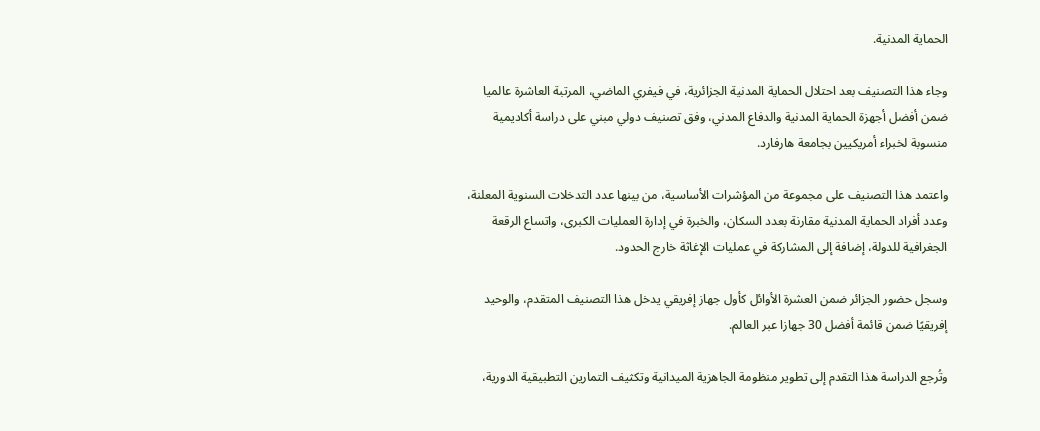الحماية المدنية.

وجاء هذا التصنيف بعد احتلال الحماية المدنية الجزائرية، في فيفري الماضي، المرتبة العاشرة عالميا ضمن أفضل أجهزة الحماية المدنية والدفاع المدني، وفق تصنيف دولي مبني على دراسة أكاديمية منسوبة لخبراء أمريكيين بجامعة هارفارد.

واعتمد هذا التصنيف على مجموعة من المؤشرات الأساسية، من بينها عدد التدخلات السنوية المعلنة، وعدد أفراد الحماية المدنية مقارنة بعدد السكان، والخبرة في إدارة العمليات الكبرى، واتساع الرقعة الجغرافية للدولة، إضافة إلى المشاركة في عمليات الإغاثة خارج الحدود.

وسجل حضور الجزائر ضمن العشرة الأوائل كأول جهاز إفريقي يدخل هذا التصنيف المتقدم، والوحيد إفريقيًا ضمن قائمة أفضل 30 جهازا عبر العالم.

وتُرجع الدراسة هذا التقدم إلى تطوير منظومة الجاهزية الميدانية وتكثيف التمارين التطبيقية الدورية،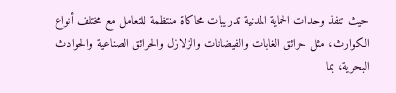حيث تنفذ وحدات الحماية المدنية تدريبات محاكاة منتظمة للتعامل مع مختلف أنواع الكوارث، مثل حرائق الغابات والفيضانات والزلازل والحرائق الصناعية والحوادث البحرية، بما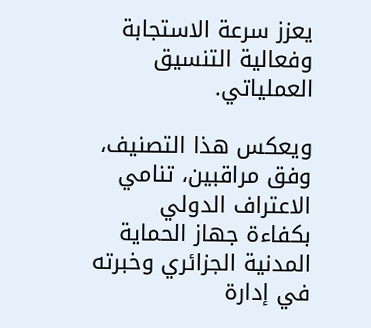يعزز سرعة الاستجابة وفعالية التنسيق العملياتي.

ويعكس هذا التصنيف، وفق مراقبين، تنامي الاعتراف الدولي بكفاءة جهاز الحماية المدنية الجزائري وخبرته في إدارة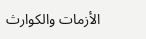الأزمات والكوارث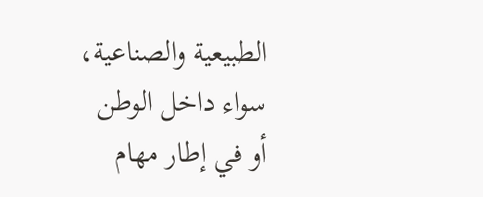الطبيعية والصناعية، سواء داخل الوطن أو في إطار مهام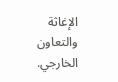الإغاثة والتعاون الخارجي.